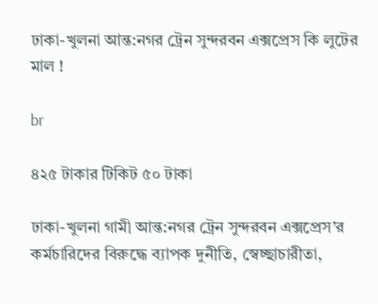ঢাকা-খুলনা আন্ত:নগর ট্রেন সুন্দরবন এক্সপ্রেস কি লুটের মাল !

br

৪২৫ টাকার টিকিট ৫০ টাকা

ঢাকা-খুলনা গামী আন্ত:নগর ট্রেন সুন্দরবন এক্সপ্রেস’র কর্মচারিদের বিরুদ্ধে ব্যাপক দুনীতি, স্বেচ্ছাচারীতা,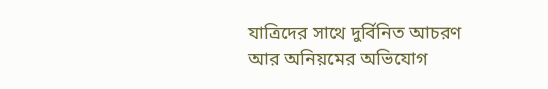যাত্রিদের সাথে দুর্বিনিত আচরণ আর অনিয়মের অভিযোগ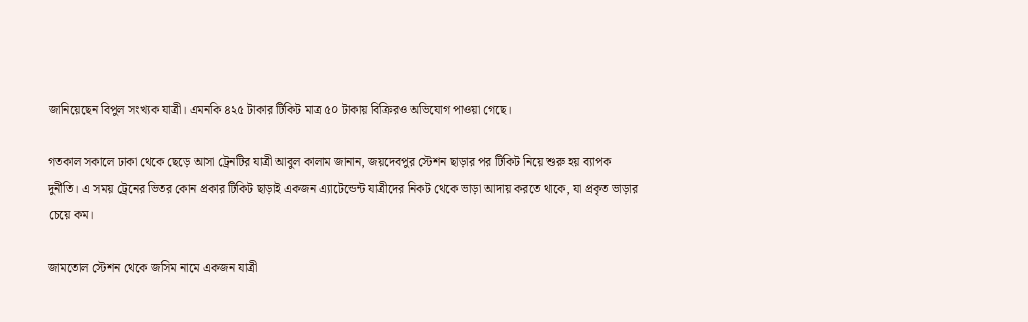জানিয়েছেন বিপুল সংখ্যক যাত্রী। এমনকি ৪২৫ টাকার টিকিট মাত্র ৫০ টাকায় বিক্রিরও অভিযোগ পাওয়া গেছে।

গতকাল সকালে ঢাকা থেকে ছেড়ে আসা ট্রেনটির যাত্রী আবুল কালাম জানান, জয়দেবপুর স্টেশন ছাড়ার পর টিকিট নিয়ে শুরু হয় ব্যাপক দুর্নীতি। এ সময় ট্রেনের ভিতর কোন প্রকার টিকিট ছাড়াই একজন এ্যাটেন্ডেন্ট যাত্রীদের নিকট থেকে ভাড়া আদায় করতে থাকে, যা প্রকৃত ভাড়ার চেয়ে কম।

জামতোল স্টেশন থেকে জসিম নামে একজন যাত্রী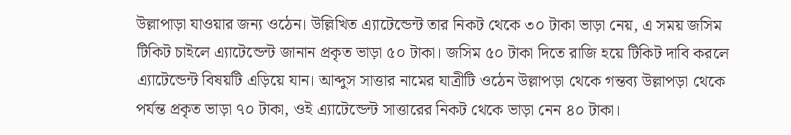উল্লাপাড়া যাওয়ার জন্য ওঠেন। উল্লিখিত এ্যাটেন্ডেন্ট তার নিকট থেকে ৩০ টাকা ভাড়া নেয়, এ সময় জসিম টিকিট চাইলে এ্যাটেন্ডেন্ট জানান প্রকৃত ভাড়া ৫০ টাকা। জসিম ৫০ টাকা দিতে রাজি হয়ে টিকিট দাবি করলে এ্যাটেন্ডেন্ট বিষয়টি এড়িয়ে যান। আব্দুস সাত্তার নামের যাত্রীটি ওঠেন উল্লাপড়া থেকে গন্তব্য উল্লাপড়া থেকে পর্যন্ত প্রকৃত ভাড়া ৭০ টাকা, ওই এ্যাটেন্ডেন্ট সাত্তারের নিকট থেকে ভাড়া নেন ৪০ টাকা।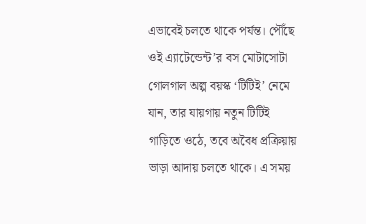এভাবেই চলতে থাকে পর্যন্ত। পৌঁছে ওই এ্যাটেন্ডেন্ট’র বস মোটাসোটা গোলগাল অল্প বয়স্ক ‘টিটিই’ নেমে যান, তার যায়গায় নতুন টিটিই গাড়িতে ওঠে, তবে অবৈধ প্রক্রিয়ায় ভাড়া আদায় চলতে থাকে। এ সময়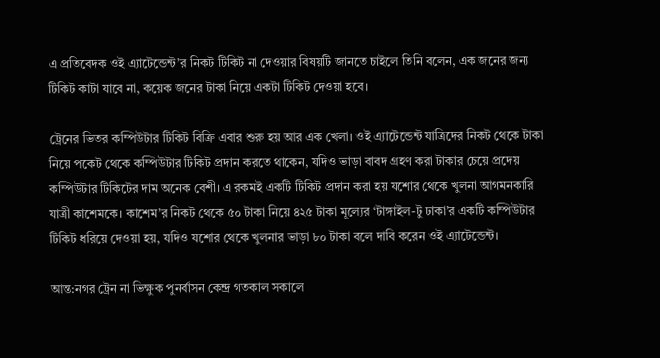এ প্রতিবেদক ওই এ্যাটেন্ডেন্ট’র নিকট টিকিট না দেওয়ার বিষয়টি জানতে চাইলে তিনি বলেন, এক জনের জন্য টিকিট কাটা যাবে না, কয়েক জনের টাকা নিয়ে একটা টিকিট দেওয়া হবে।

ট্রেনের ভিতর কম্পিউটার টিকিট বিক্রি এবার শুরু হয় আর এক খেলা। ওই এ্যাটেন্ডেন্ট যাত্রিদের নিকট থেকে টাকা নিয়ে পকেট থেকে কম্পিউটার টিকিট প্রদান করতে থাকেন, যদিও ভাড়া বাবদ গ্রহণ করা টাকার চেয়ে প্রদেয় কম্পিউটার টিকিটের দাম অনেক বেশী। এ রকমই একটি টিকিট প্রদান করা হয় যশোর থেকে খুলনা আগমনকারি যাত্রী কাশেমকে। কাশেম’র নিকট থেকে ৫০ টাকা নিয়ে ৪২৫ টাকা মূল্যের ‘টাঙ্গাইল-টু ঢাকা’র একটি কম্পিউটার টিকিট ধরিয়ে দেওয়া হয়, যদিও যশোর থেকে খুলনার ভাড়া ৮০ টাকা বলে দাবি করেন ওই এ্যাটেন্ডেন্ট।

আন্ত:নগর ট্রেন না ভিক্ষুক পুনর্বাসন কেন্দ্র গতকাল সকালে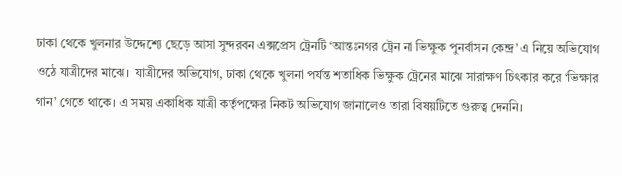ঢাকা থেকে খুলনার উদ্দেশ্যে ছেড়ে আসা সুন্দরবন এক্সপ্রেস ট্রেনটি ‘আন্তঃনগর ট্রেন না ভিক্ষুক পুনর্বাসন কেন্দ্র’ এ নিয়ে অভিযোগ ওঠে যাত্রীদের মাঝে।  যাত্রীদের অভিযোগ, ঢাকা থেকে খুলনা পর্যন্ত শতাধিক ভিক্ষুক ট্রেনের মাঝে সারাক্ষণ চিৎকার করে ‘ভিক্ষার গান’ গেতে থাকে। এ সময় একাধিক যাত্রী কর্তৃপক্ষের নিকট অভিযোগ জানালেও তারা বিষয়টিতে গুরুত্ব দেননি।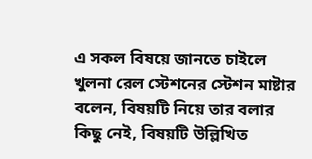এ সকল বিষয়ে জানতে চাইলে খুলনা রেল স্টেশনের স্টেশন মাষ্টার বলেন, বিষয়টি নিয়ে তার বলার কিছু নেই, বিষয়টি উল্লিখিত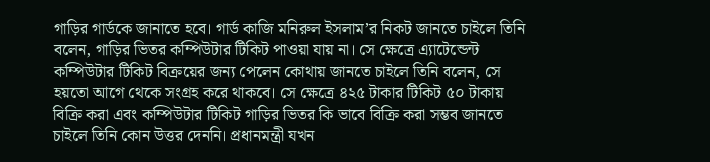গাড়ির গার্ডকে জানাতে হবে। গার্ড কাজি মনিরুল ইসলাম’র নিকট জানতে চাইলে তিনি বলেন, গাড়ির ভিতর কম্পিউটার টিকিট পাওয়া যায় না। সে ক্ষেত্রে এ্যাটেন্ডেন্ট কম্পিউটার টিকিট বিক্রয়ের জন্য পেলেন কোথায় জানতে চাইলে তিনি বলেন, সে হয়তো আগে থেকে সংগ্রহ করে থাকবে। সে ক্ষেত্রে ৪২৫ টাকার টিকিট ৫০ টাকায় বিক্রি করা এবং কম্পিউটার টিকিট গাড়ির ভিতর কি ভাবে বিক্রি করা সম্ভব জানতে চাইলে তিনি কোন উত্তর দেননি। প্রধানমন্ত্রী যখন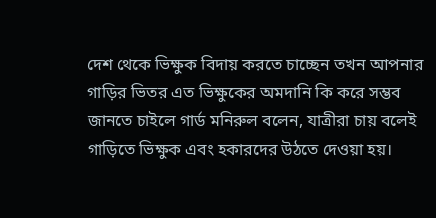দেশ থেকে ভিক্ষুক বিদায় করতে চাচ্ছেন তখন আপনার গাড়ির ভিতর এত ভিক্ষুকের অমদানি কি করে সম্ভব জানতে চাইলে গার্ড মনিরুল বলেন, যাত্রীরা চায় বলেই গাড়িতে ভিক্ষুক এবং হকারদের উঠতে দেওয়া হয়।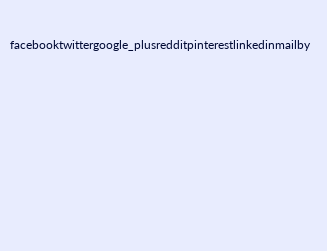facebooktwittergoogle_plusredditpinterestlinkedinmailby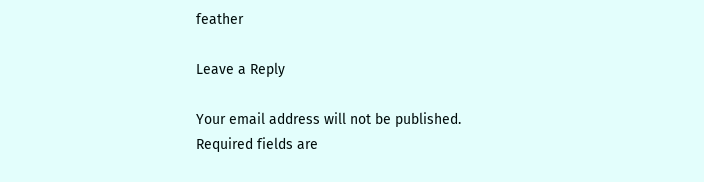feather

Leave a Reply

Your email address will not be published. Required fields are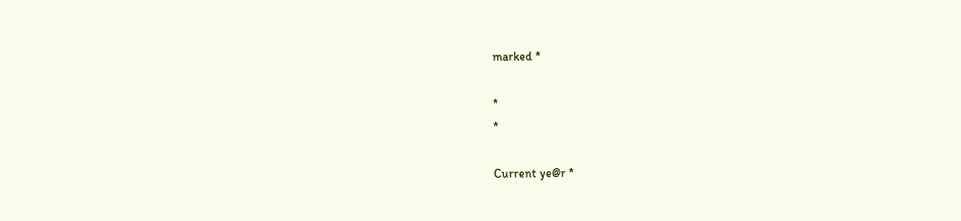marked *

*
*

Current ye@r *